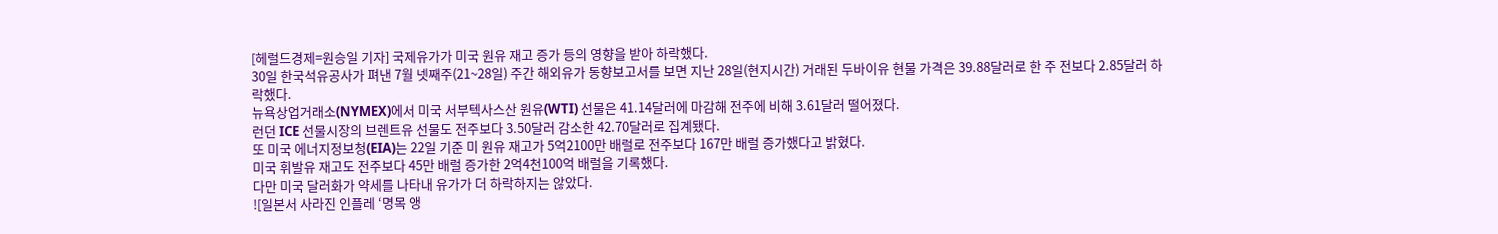[헤럴드경제=원승일 기자] 국제유가가 미국 원유 재고 증가 등의 영향을 받아 하락했다.
30일 한국석유공사가 펴낸 7월 넷째주(21~28일) 주간 해외유가 동향보고서를 보면 지난 28일(현지시간) 거래된 두바이유 현물 가격은 39.88달러로 한 주 전보다 2.85달러 하락했다.
뉴욕상업거래소(NYMEX)에서 미국 서부텍사스산 원유(WTI) 선물은 41.14달러에 마감해 전주에 비해 3.61달러 떨어졌다.
런던 ICE 선물시장의 브렌트유 선물도 전주보다 3.50달러 감소한 42.70달러로 집계됐다.
또 미국 에너지정보청(EIA)는 22일 기준 미 원유 재고가 5억2100만 배럴로 전주보다 167만 배럴 증가했다고 밝혔다.
미국 휘발유 재고도 전주보다 45만 배럴 증가한 2억4천100억 배럴을 기록했다.
다만 미국 달러화가 약세를 나타내 유가가 더 하락하지는 않았다.
![일본서 사라진 인플레 ‘명목 앵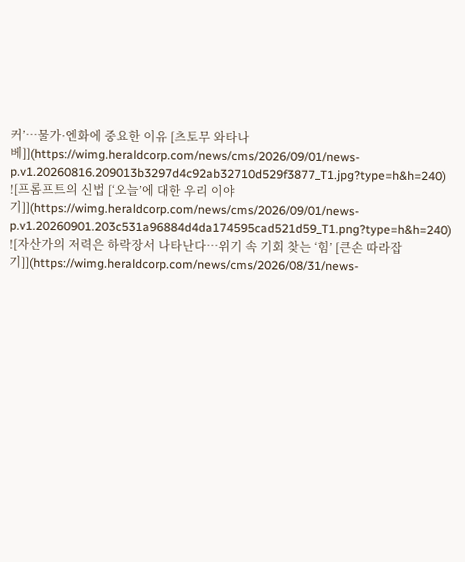커’…물가·엔화에 중요한 이유 [츠토무 와타나베]](https://wimg.heraldcorp.com/news/cms/2026/09/01/news-p.v1.20260816.209013b3297d4c92ab32710d529f3877_T1.jpg?type=h&h=240)
![프롬프트의 신법 [‘오늘’에 대한 우리 이야기]](https://wimg.heraldcorp.com/news/cms/2026/09/01/news-p.v1.20260901.203c531a96884d4da174595cad521d59_T1.png?type=h&h=240)
![자산가의 저력은 하락장서 나타난다…위기 속 기회 찾는 ‘힘’ [큰손 따라잡기]](https://wimg.heraldcorp.com/news/cms/2026/08/31/news-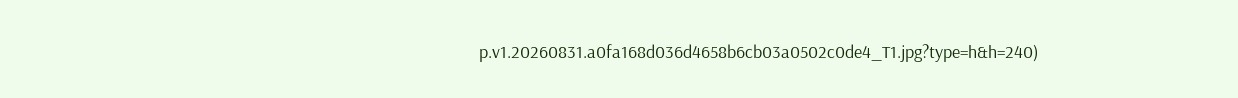p.v1.20260831.a0fa168d036d4658b6cb03a0502c0de4_T1.jpg?type=h&h=240)